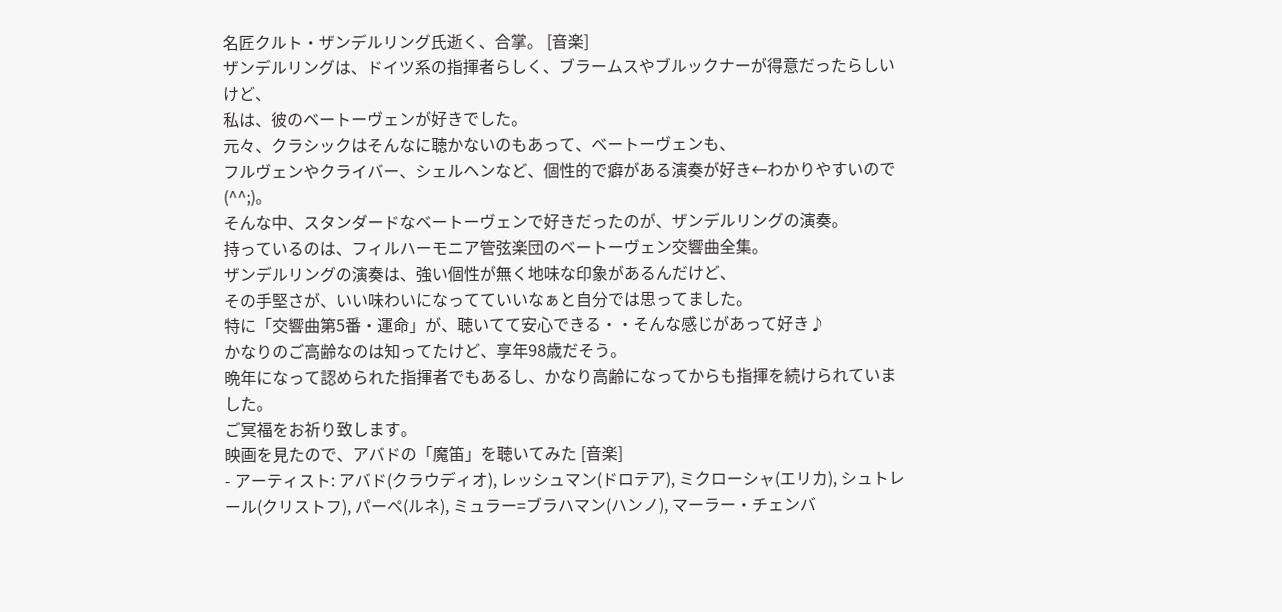名匠クルト・ザンデルリング氏逝く、合掌。 [音楽]
ザンデルリングは、ドイツ系の指揮者らしく、ブラームスやブルックナーが得意だったらしいけど、
私は、彼のベートーヴェンが好きでした。
元々、クラシックはそんなに聴かないのもあって、ベートーヴェンも、
フルヴェンやクライバー、シェルヘンなど、個性的で癖がある演奏が好き←わかりやすいので(^^;)。
そんな中、スタンダードなベートーヴェンで好きだったのが、ザンデルリングの演奏。
持っているのは、フィルハーモニア管弦楽団のベートーヴェン交響曲全集。
ザンデルリングの演奏は、強い個性が無く地味な印象があるんだけど、
その手堅さが、いい味わいになってていいなぁと自分では思ってました。
特に「交響曲第5番・運命」が、聴いてて安心できる・・そんな感じがあって好き♪
かなりのご高齢なのは知ってたけど、享年98歳だそう。
晩年になって認められた指揮者でもあるし、かなり高齢になってからも指揮を続けられていました。
ご冥福をお祈り致します。
映画を見たので、アバドの「魔笛」を聴いてみた [音楽]
- アーティスト: アバド(クラウディオ), レッシュマン(ドロテア), ミクローシャ(エリカ), シュトレール(クリストフ), パーペ(ルネ), ミュラー=ブラハマン(ハンノ), マーラー・チェンバ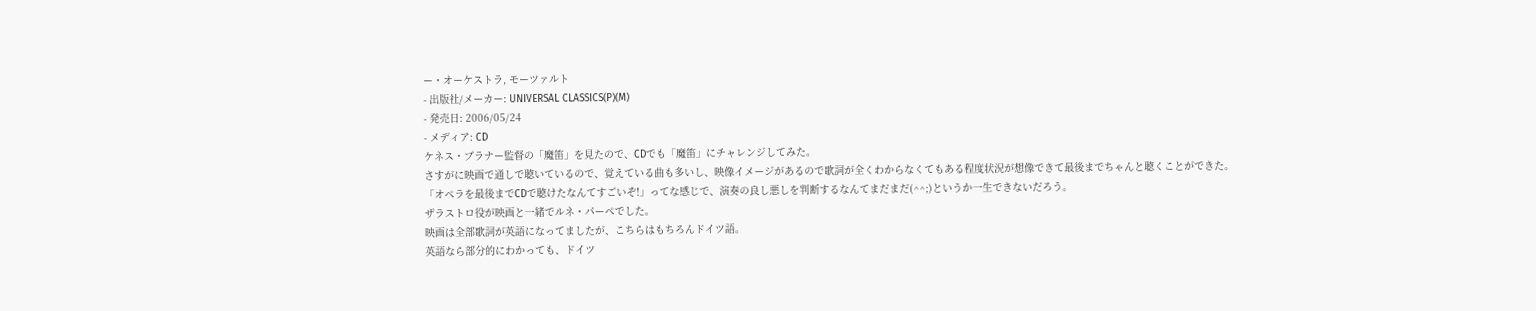ー・オーケストラ, モーツァルト
- 出版社/メーカー: UNIVERSAL CLASSICS(P)(M)
- 発売日: 2006/05/24
- メディア: CD
ケネス・ブラナー監督の「魔笛」を見たので、CDでも「魔笛」にチャレンジしてみた。
さすがに映画で通しで聴いているので、覚えている曲も多いし、映像イメージがあるので歌詞が全くわからなくてもある程度状況が想像できて最後までちゃんと聴くことができた。
「オペラを最後までCDで聴けたなんてすごいぞ!」ってな感じで、演奏の良し悪しを判断するなんてまだまだ(^^;)というか一生できないだろう。
ザラストロ役が映画と一緒でルネ・パーペでした。
映画は全部歌詞が英語になってましたが、こちらはもちろんドイツ語。
英語なら部分的にわかっても、ドイツ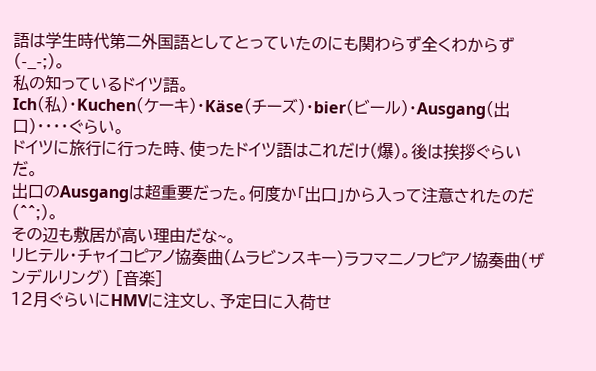語は学生時代第二外国語としてとっていたのにも関わらず全くわからず(-_-;)。
私の知っているドイツ語。
Ich(私)・Kuchen(ケーキ)・Käse(チーズ)・bier(ビール)・Ausgang(出口)・・・・ぐらい。
ドイツに旅行に行った時、使ったドイツ語はこれだけ(爆)。後は挨拶ぐらいだ。
出口のAusgangは超重要だった。何度か「出口」から入って注意されたのだ(^^;)。
その辺も敷居が高い理由だな~。
リヒテル・チャイコピアノ協奏曲(ムラビンスキー)ラフマニノフピアノ協奏曲(ザンデルリング) [音楽]
12月ぐらいにHMVに注文し、予定日に入荷せ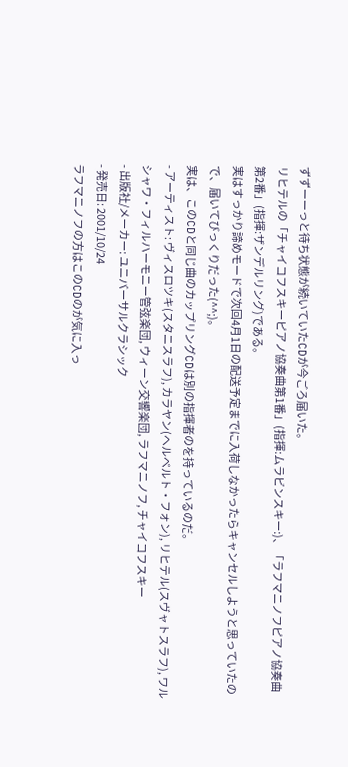ずずーーっと待ち状態が続いていたCDが今ごろ届いた。
リヒテルの「チャイコフスキーピアノ協奏曲第1番」(指揮:ムラビンスキー:)、「ラフマニノフピアノ協奏曲第2番」(指揮:ザンデルリング)である。
実はすっかり諦めモードで次回4月1日の配送予定までに入荷しなかったらキャンセルしようと思っていたので、届いてびっくりだった(^^;)。
実は、このCDと同じ曲のカップリングCDは別の指揮者のを持っているのだ。
- アーティスト: ヴィスロツキ(スタニスラフ), カラヤン(ヘルベルト・フォン), リヒテル(スヴャトスラフ), ワルシャワ・フィルハーモニー管弦楽団, ウィーン交響楽団, ラフマニノフ, チャイコフスキー
- 出版社/メーカー: ユニバーサルクラシック
- 発売日: 2001/10/24
ラフマニノフの方はこのCDのが気に入っ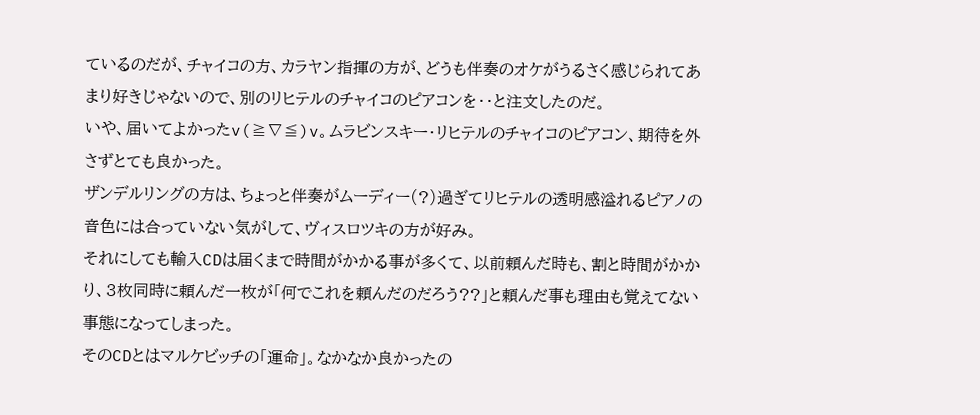ているのだが、チャイコの方、カラヤン指揮の方が、どうも伴奏のオケがうるさく感じられてあまり好きじゃないので、別のリヒテルのチャイコのピアコンを・・と注文したのだ。
いや、届いてよかったv(≧∇≦)v。ムラビンスキー・リヒテルのチャイコのピアコン、期待を外さずとても良かった。
ザンデルリングの方は、ちょっと伴奏がムーディー(?)過ぎてリヒテルの透明感溢れるピアノの音色には合っていない気がして、ヴィスロツキの方が好み。
それにしても輸入CDは届くまで時間がかかる事が多くて、以前頼んだ時も、割と時間がかかり、3枚同時に頼んだ一枚が「何でこれを頼んだのだろう??」と頼んだ事も理由も覚えてない事態になってしまった。
そのCDとはマルケビッチの「運命」。なかなか良かったの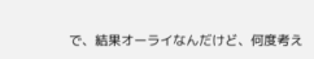で、結果オーライなんだけど、何度考え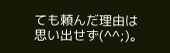ても頼んだ理由は思い出せず(^^;)。